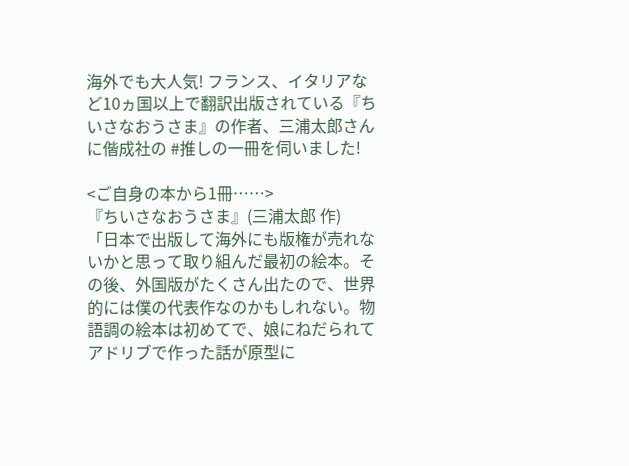海外でも大人気! フランス、イタリアなど10ヵ国以上で翻訳出版されている『ちいさなおうさま』の作者、三浦太郎さんに偕成社の #推しの一冊を伺いました!

<ご自身の本から1冊……>
『ちいさなおうさま』(三浦太郎 作)
「日本で出版して海外にも版権が売れないかと思って取り組んだ最初の絵本。その後、外国版がたくさん出たので、世界的には僕の代表作なのかもしれない。物語調の絵本は初めてで、娘にねだられてアドリブで作った話が原型に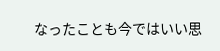なったことも今ではいい思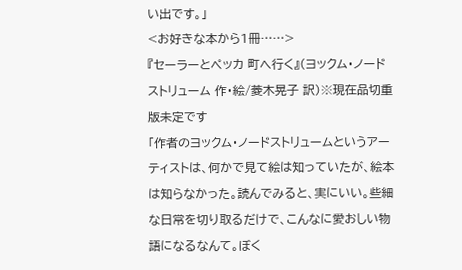い出です。」
<お好きな本から1冊……>
『セーラーとペッカ 町へ行く』(ヨックム・ノードストリューム 作・絵/菱木晃子 訳)※現在品切重版未定です
「作者のヨックム・ノードストリュームというアーティストは、何かで見て絵は知っていたが、絵本は知らなかった。読んでみると、実にいい。些細な日常を切り取るだけで、こんなに愛おしい物語になるなんて。ぼく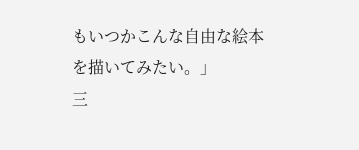もいつかこんな自由な絵本を描いてみたい。」
三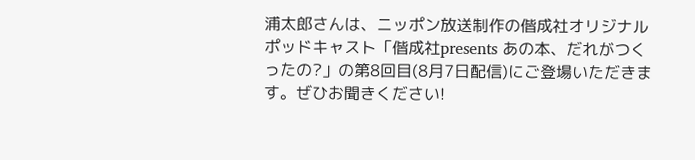浦太郎さんは、ニッポン放送制作の偕成社オリジナルポッドキャスト「偕成社presents あの本、だれがつくったの?」の第8回目(8月7日配信)にご登場いただきます。ぜひお聞きください!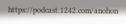https://podcast.1242.com/anohon